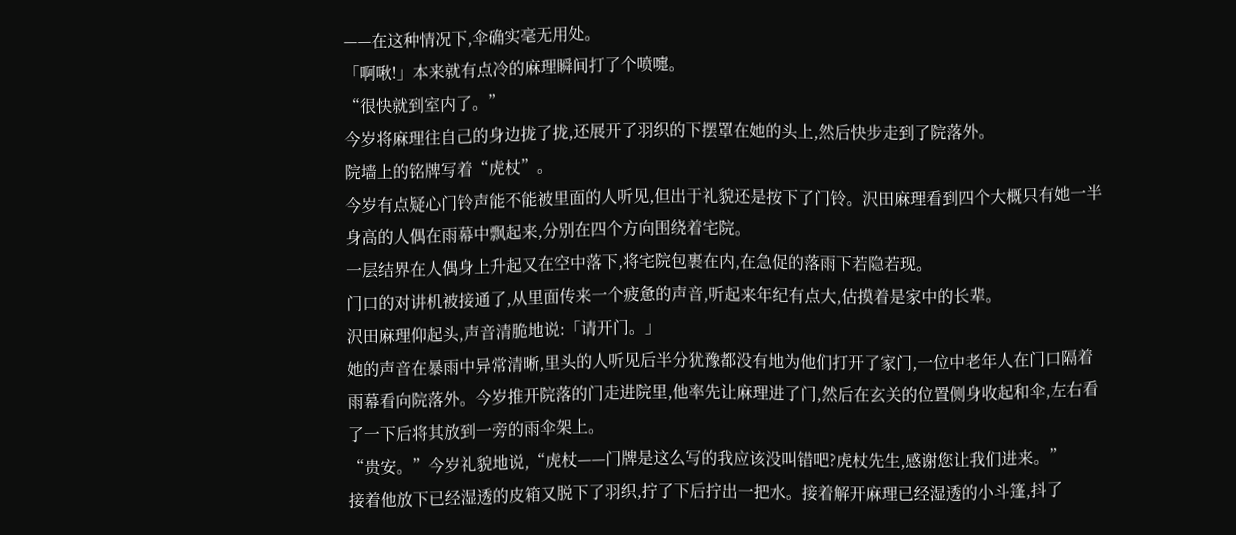——在这种情况下,伞确实毫无用处。
「啊啾!」本来就有点冷的麻理瞬间打了个喷嚏。
“很快就到室内了。”
今岁将麻理往自己的身边拢了拢,还展开了羽织的下摆罩在她的头上,然后快步走到了院落外。
院墙上的铭牌写着“虎杖”。
今岁有点疑心门铃声能不能被里面的人听见,但出于礼貌还是按下了门铃。沢田麻理看到四个大概只有她一半身高的人偶在雨幕中飘起来,分别在四个方向围绕着宅院。
一层结界在人偶身上升起又在空中落下,将宅院包裹在内,在急促的落雨下若隐若现。
门口的对讲机被接通了,从里面传来一个疲惫的声音,听起来年纪有点大,估摸着是家中的长辈。
沢田麻理仰起头,声音清脆地说:「请开门。」
她的声音在暴雨中异常清晰,里头的人听见后半分犹豫都没有地为他们打开了家门,一位中老年人在门口隔着雨幕看向院落外。今岁推开院落的门走进院里,他率先让麻理进了门,然后在玄关的位置侧身收起和伞,左右看了一下后将其放到一旁的雨伞架上。
“贵安。”今岁礼貌地说,“虎杖——门牌是这么写的我应该没叫错吧?虎杖先生,感谢您让我们进来。”
接着他放下已经湿透的皮箱又脱下了羽织,拧了下后拧出一把水。接着解开麻理已经湿透的小斗篷,抖了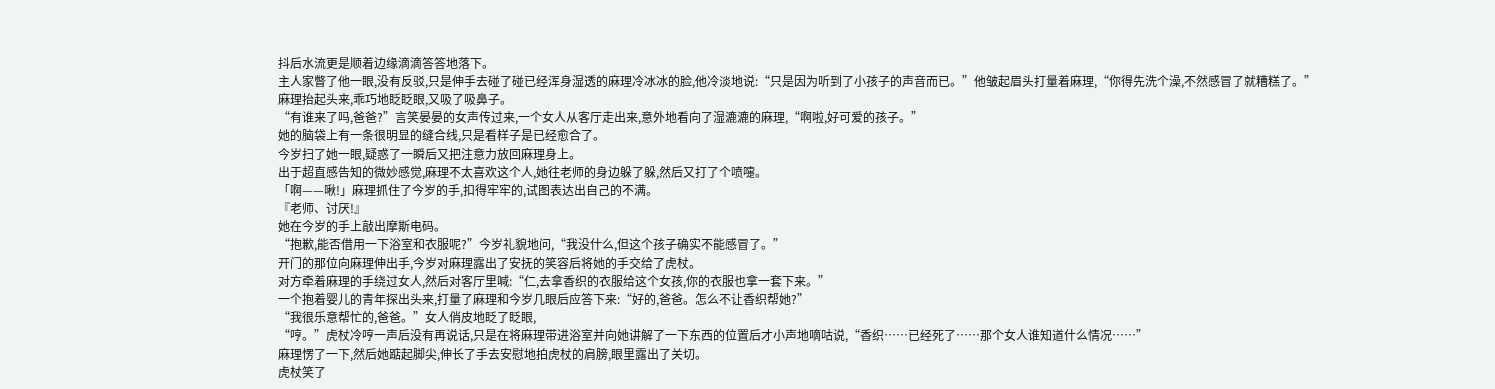抖后水流更是顺着边缘滴滴答答地落下。
主人家瞥了他一眼,没有反驳,只是伸手去碰了碰已经浑身湿透的麻理冷冰冰的脸,他冷淡地说:“只是因为听到了小孩子的声音而已。”他皱起眉头打量着麻理,“你得先洗个澡,不然感冒了就糟糕了。”
麻理抬起头来,乖巧地眨眨眼,又吸了吸鼻子。
“有谁来了吗,爸爸?”言笑晏晏的女声传过来,一个女人从客厅走出来,意外地看向了湿漉漉的麻理,“啊啦,好可爱的孩子。”
她的脑袋上有一条很明显的缝合线,只是看样子是已经愈合了。
今岁扫了她一眼,疑惑了一瞬后又把注意力放回麻理身上。
出于超直感告知的微妙感觉,麻理不太喜欢这个人,她往老师的身边躲了躲,然后又打了个喷嚏。
「啊——啾!」麻理抓住了今岁的手,扣得牢牢的,试图表达出自己的不满。
『老师、讨厌!』
她在今岁的手上敲出摩斯电码。
“抱歉,能否借用一下浴室和衣服呢?”今岁礼貌地问,“我没什么,但这个孩子确实不能感冒了。”
开门的那位向麻理伸出手,今岁对麻理露出了安抚的笑容后将她的手交给了虎杖。
对方牵着麻理的手绕过女人,然后对客厅里喊:“仁,去拿香织的衣服给这个女孩,你的衣服也拿一套下来。”
一个抱着婴儿的青年探出头来,打量了麻理和今岁几眼后应答下来:“好的,爸爸。怎么不让香织帮她?”
“我很乐意帮忙的,爸爸。”女人俏皮地眨了眨眼,
“哼。”虎杖冷哼一声后没有再说话,只是在将麻理带进浴室并向她讲解了一下东西的位置后才小声地嘀咕说,“香织……已经死了……那个女人谁知道什么情况……”
麻理愣了一下,然后她踮起脚尖,伸长了手去安慰地拍虎杖的肩膀,眼里露出了关切。
虎杖笑了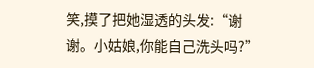笑,摸了把她湿透的头发:“谢谢。小姑娘,你能自己洗头吗?”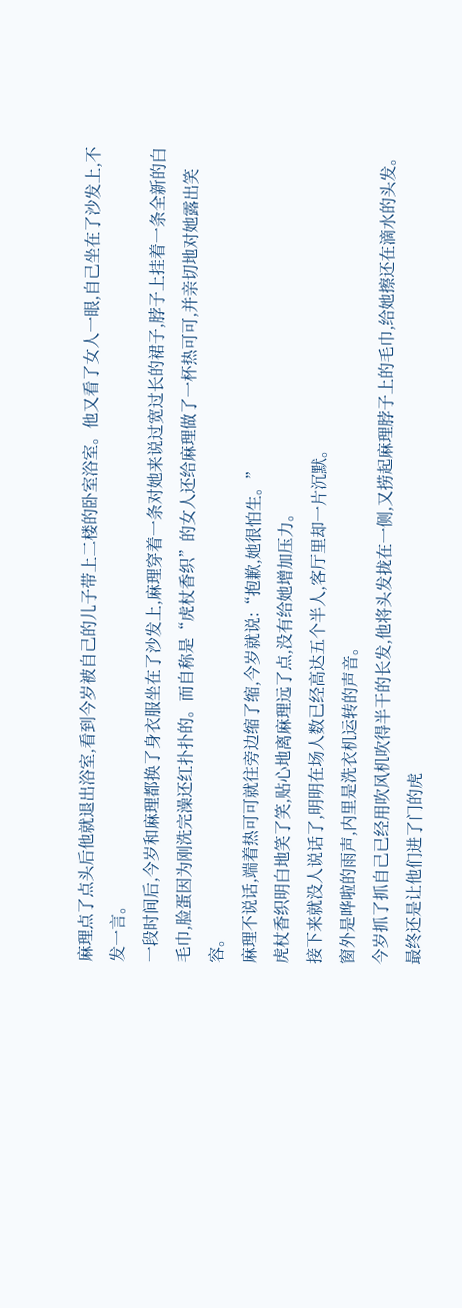麻理点了点头后他就退出浴室,看到今岁被自己的儿子带上二楼的卧室浴室。他又看了女人一眼,自己坐在了沙发上,不发一言。
一段时间后,今岁和麻理都换了身衣服坐在了沙发上,麻理穿着一条对她来说过宽过长的裙子,脖子上挂着一条全新的白毛巾,脸蛋因为刚洗完澡还红扑扑的。而自称是“虎杖香织”的女人还给麻理做了一杯热可可,并亲切地对她露出笑容。
麻理不说话,端着热可可就往旁边缩了缩,今岁就说:“抱歉,她很怕生。”
虎杖香织明白地笑了笑,贴心地离麻理远了点,没有给她增加压力。
接下来就没人说话了,明明在场人数已经高达五个半人,客厅里却一片沉默。
窗外是哗啦的雨声,内里是洗衣机运转的声音。
今岁抓了抓自己已经用吹风机吹得半干的长发,他将头发拢在一侧,又捞起麻理脖子上的毛巾,给她擦还在滴水的头发。
最终还是让他们进了门的虎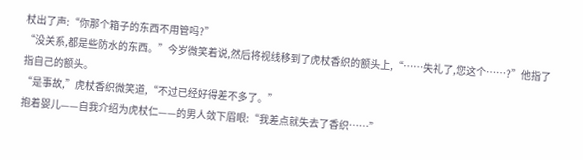杖出了声:“你那个箱子的东西不用管吗?”
“没关系,都是些防水的东西。”今岁微笑着说,然后将视线移到了虎杖香织的额头上,“……失礼了,您这个……?”他指了指自己的额头。
“是事故,”虎杖香织微笑道,“不过已经好得差不多了。”
抱着婴儿——自我介绍为虎杖仁——的男人敛下眉眼:“我差点就失去了香织……”